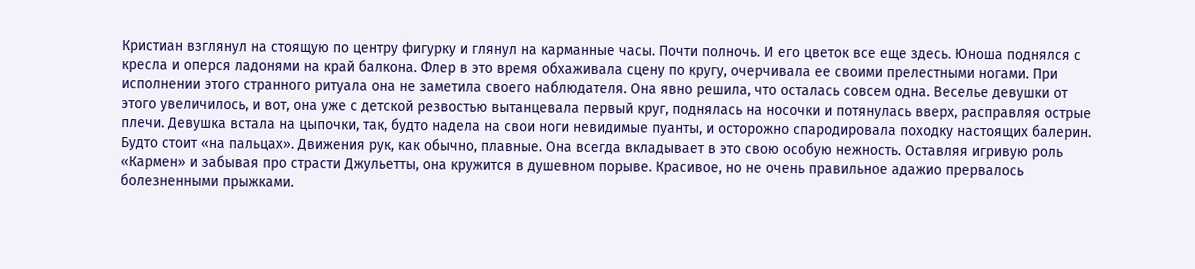Кристиан взглянул на стоящую по центру фигурку и глянул на карманные часы. Почти полночь. И его цветок все еще здесь. Юноша поднялся с кресла и оперся ладонями на край балкона. Флер в это время обхаживала сцену по кругу, очерчивала ее своими прелестными ногами. При исполнении этого странного ритуала она не заметила своего наблюдателя. Она явно решила, что осталась совсем одна. Веселье девушки от этого увеличилось, и вот, она уже с детской резвостью вытанцевала первый круг, поднялась на носочки и потянулась вверх, расправляя острые плечи. Девушка встала на цыпочки, так, будто надела на свои ноги невидимые пуанты, и осторожно спародировала походку настоящих балерин. Будто стоит «на пальцах». Движения рук, как обычно, плавные. Она всегда вкладывает в это свою особую нежность. Оставляя игривую роль «Кармен» и забывая про страсти Джульетты, она кружится в душевном порыве. Красивое, но не очень правильное адажио прервалось болезненными прыжками.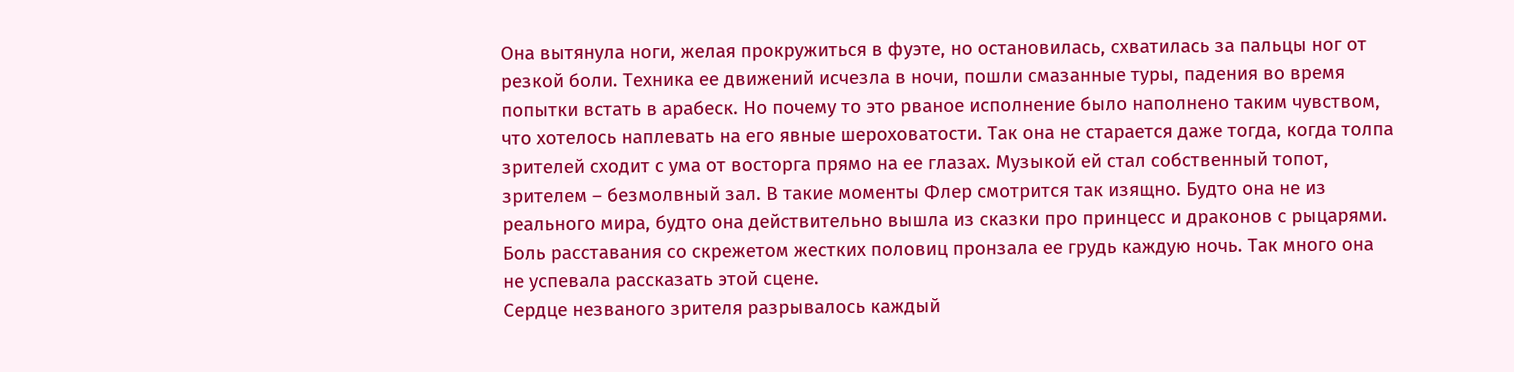Она вытянула ноги, желая прокружиться в фуэте, но остановилась, схватилась за пальцы ног от резкой боли. Техника ее движений исчезла в ночи, пошли смазанные туры, падения во время попытки встать в арабеск. Но почему то это рваное исполнение было наполнено таким чувством, что хотелось наплевать на его явные шероховатости. Так она не старается даже тогда, когда толпа зрителей сходит с ума от восторга прямо на ее глазах. Музыкой ей стал собственный топот, зрителем – безмолвный зал. В такие моменты Флер смотрится так изящно. Будто она не из реального мира, будто она действительно вышла из сказки про принцесс и драконов с рыцарями. Боль расставания со скрежетом жестких половиц пронзала ее грудь каждую ночь. Так много она не успевала рассказать этой сцене.
Сердце незваного зрителя разрывалось каждый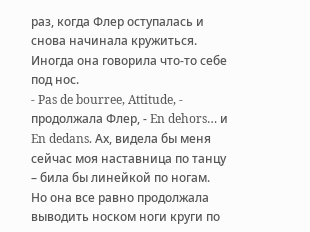раз, когда Флер оступалась и снова начинала кружиться. Иногда она говорила что-то себе под нос.
- Pas de bourree, Attitude, - продолжала Флер, - En dehors… и En dedans. Ах, видела бы меня сейчас моя наставница по танцу – била бы линейкой по ногам.
Но она все равно продолжала выводить носком ноги круги по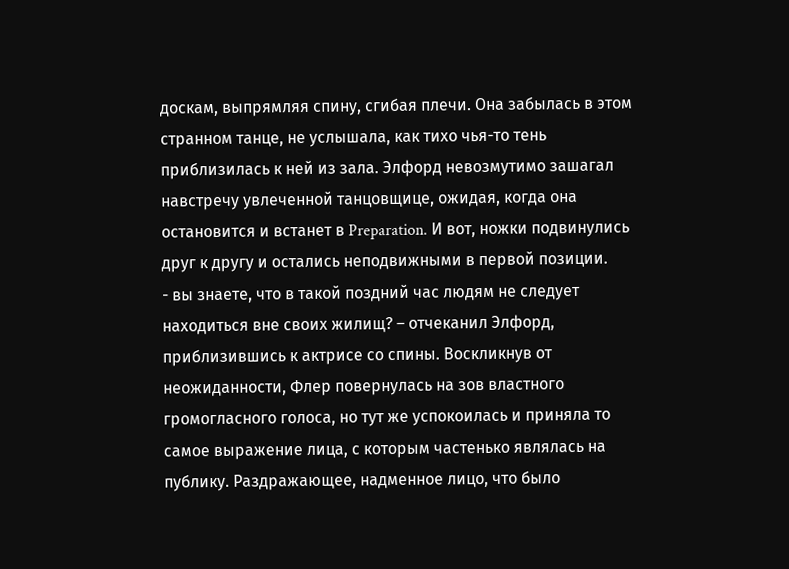доскам, выпрямляя спину, сгибая плечи. Она забылась в этом странном танце, не услышала, как тихо чья-то тень приблизилась к ней из зала. Элфорд невозмутимо зашагал навстречу увлеченной танцовщице, ожидая, когда она остановится и встанет в Preparation. И вот, ножки подвинулись друг к другу и остались неподвижными в первой позиции.
- вы знаете, что в такой поздний час людям не следует находиться вне своих жилищ? – отчеканил Элфорд, приблизившись к актрисе со спины. Воскликнув от неожиданности, Флер повернулась на зов властного громогласного голоса, но тут же успокоилась и приняла то самое выражение лица, с которым частенько являлась на публику. Раздражающее, надменное лицо, что было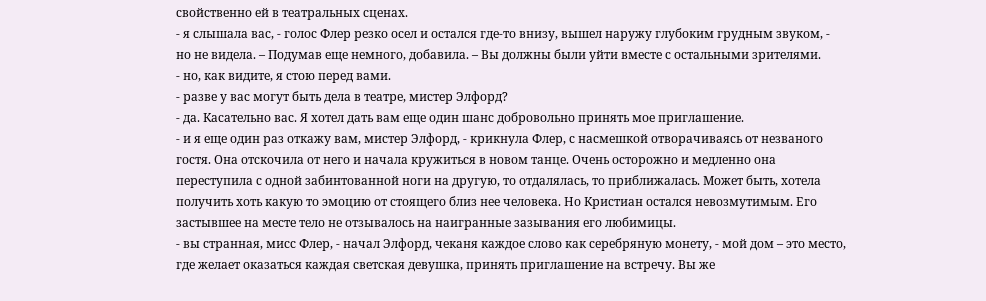свойственно ей в театральных сценах.
- я слышала вас, - голос Флер резко осел и остался где-то внизу, вышел наружу глубоким грудным звуком, - но не видела. – Подумав еще немного, добавила. – Вы должны были уйти вместе с остальными зрителями.
- но, как видите, я стою перед вами.
- разве у вас могут быть дела в театре, мистер Элфорд?
- да. Касательно вас. Я хотел дать вам еще один шанс добровольно принять мое приглашение.
- и я еще один раз откажу вам, мистер Элфорд, - крикнула Флер, с насмешкой отворачиваясь от незваного гостя. Она отскочила от него и начала кружиться в новом танце. Очень осторожно и медленно она переступила с одной забинтованной ноги на другую, то отдалялась, то приближалась. Может быть, хотела получить хоть какую то эмоцию от стоящего близ нее человека. Но Кристиан остался невозмутимым. Его застывшее на месте тело не отзывалось на наигранные зазывания его любимицы.
- вы странная, мисс Флер, - начал Элфорд, чеканя каждое слово как серебряную монету, - мой дом – это место, где желает оказаться каждая светская девушка, принять приглашение на встречу. Вы же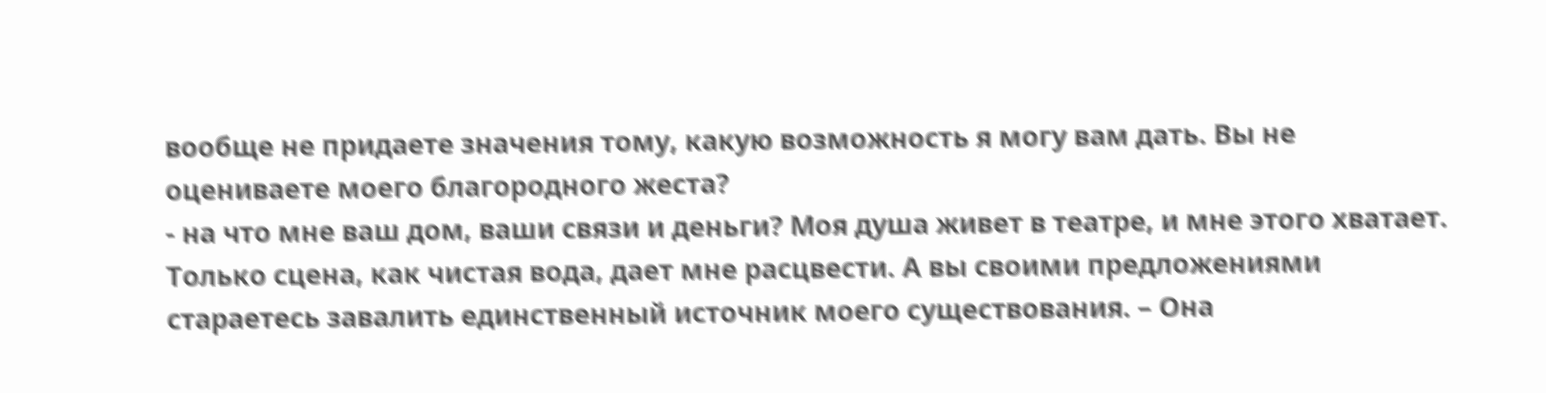вообще не придаете значения тому, какую возможность я могу вам дать. Вы не оцениваете моего благородного жеста?
- на что мне ваш дом, ваши связи и деньги? Моя душа живет в театре, и мне этого хватает. Только сцена, как чистая вода, дает мне расцвести. А вы своими предложениями стараетесь завалить единственный источник моего существования. – Она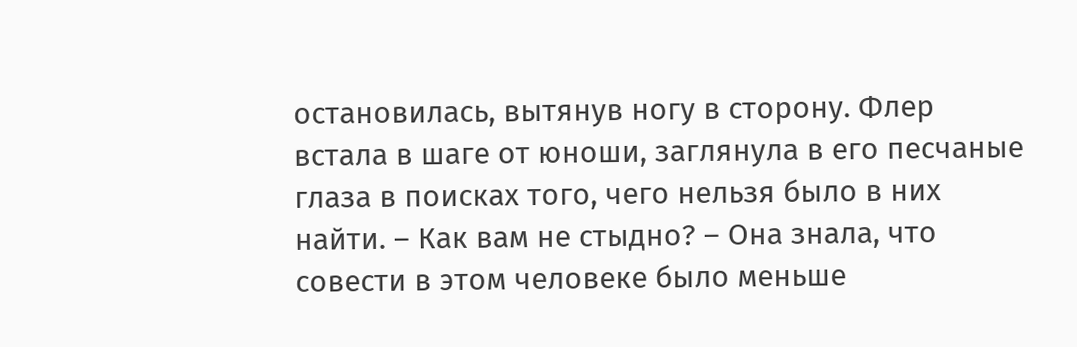остановилась, вытянув ногу в сторону. Флер встала в шаге от юноши, заглянула в его песчаные глаза в поисках того, чего нельзя было в них найти. – Как вам не стыдно? – Она знала, что совести в этом человеке было меньше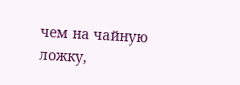чем на чайную ложку,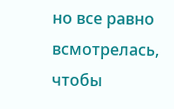но все равно всмотрелась, чтобы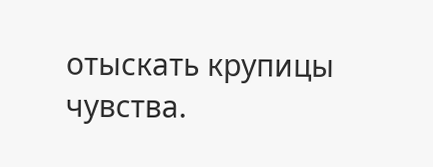отыскать крупицы чувства.